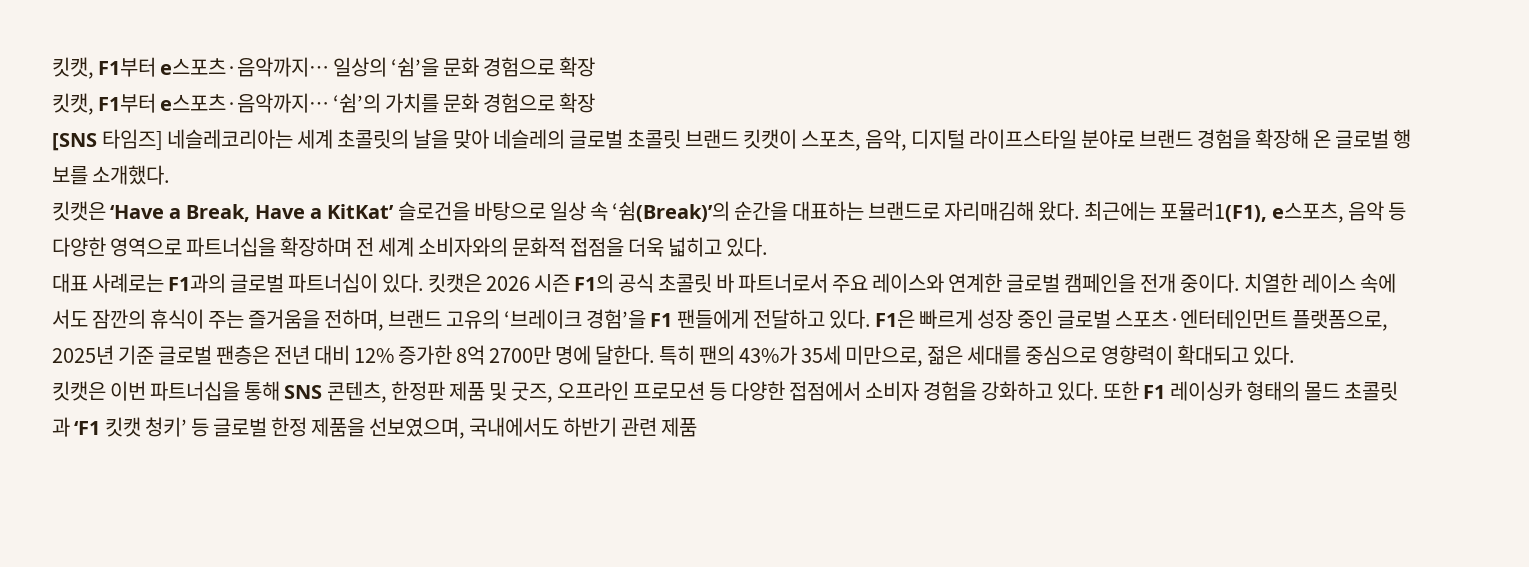킷캣, F1부터 e스포츠·음악까지… 일상의 ‘쉼’을 문화 경험으로 확장
킷캣, F1부터 e스포츠·음악까지… ‘쉼’의 가치를 문화 경험으로 확장
[SNS 타임즈] 네슬레코리아는 세계 초콜릿의 날을 맞아 네슬레의 글로벌 초콜릿 브랜드 킷캣이 스포츠, 음악, 디지털 라이프스타일 분야로 브랜드 경험을 확장해 온 글로벌 행보를 소개했다.
킷캣은 ‘Have a Break, Have a KitKat’ 슬로건을 바탕으로 일상 속 ‘쉼(Break)’의 순간을 대표하는 브랜드로 자리매김해 왔다. 최근에는 포뮬러1(F1), e스포츠, 음악 등 다양한 영역으로 파트너십을 확장하며 전 세계 소비자와의 문화적 접점을 더욱 넓히고 있다.
대표 사례로는 F1과의 글로벌 파트너십이 있다. 킷캣은 2026 시즌 F1의 공식 초콜릿 바 파트너로서 주요 레이스와 연계한 글로벌 캠페인을 전개 중이다. 치열한 레이스 속에서도 잠깐의 휴식이 주는 즐거움을 전하며, 브랜드 고유의 ‘브레이크 경험’을 F1 팬들에게 전달하고 있다. F1은 빠르게 성장 중인 글로벌 스포츠·엔터테인먼트 플랫폼으로, 2025년 기준 글로벌 팬층은 전년 대비 12% 증가한 8억 2700만 명에 달한다. 특히 팬의 43%가 35세 미만으로, 젊은 세대를 중심으로 영향력이 확대되고 있다.
킷캣은 이번 파트너십을 통해 SNS 콘텐츠, 한정판 제품 및 굿즈, 오프라인 프로모션 등 다양한 접점에서 소비자 경험을 강화하고 있다. 또한 F1 레이싱카 형태의 몰드 초콜릿과 ‘F1 킷캣 청키’ 등 글로벌 한정 제품을 선보였으며, 국내에서도 하반기 관련 제품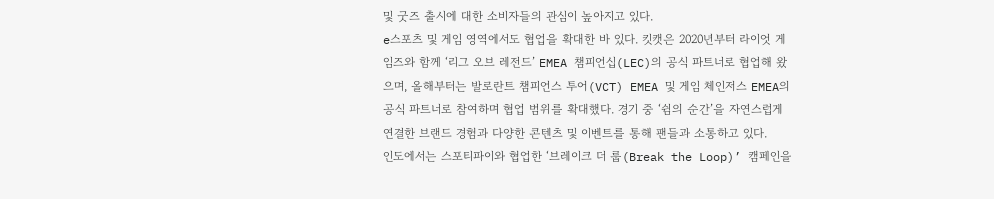및 굿즈 출시에 대한 소비자들의 관심이 높아지고 있다.
e스포츠 및 게임 영역에서도 협업을 확대한 바 있다. 킷캣은 2020년부터 라이엇 게임즈와 함께 ‘리그 오브 레전드’ EMEA 챔피언십(LEC)의 공식 파트너로 협업해 왔으며, 올해부터는 발로란트 챔피언스 투어(VCT) EMEA 및 게임 체인저스 EMEA의 공식 파트너로 참여하며 협업 범위를 확대했다. 경기 중 ‘쉼의 순간’을 자연스럽게 연결한 브랜드 경험과 다양한 콘텐츠 및 이벤트를 통해 팬들과 소통하고 있다.
인도에서는 스포티파이와 협업한 ‘브레이크 더 룹(Break the Loop)’ 캠페인을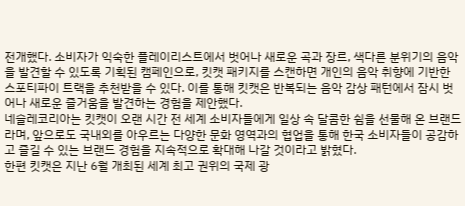전개했다. 소비자가 익숙한 플레이리스트에서 벗어나 새로운 곡과 장르, 색다른 분위기의 음악을 발견할 수 있도록 기획된 캠페인으로, 킷캣 패키지를 스캔하면 개인의 음악 취향에 기반한 스포티파이 트랙을 추천받을 수 있다. 이를 통해 킷캣은 반복되는 음악 감상 패턴에서 잠시 벗어나 새로운 즐거움을 발견하는 경험을 제안했다.
네슬레코리아는 킷캣이 오랜 시간 전 세계 소비자들에게 일상 속 달콤한 쉼을 선물해 온 브랜드라며, 앞으로도 국내외를 아우르는 다양한 문화 영역과의 협업을 통해 한국 소비자들이 공감하고 즐길 수 있는 브랜드 경험을 지속적으로 확대해 나갈 것이라고 밝혔다.
한편 킷캣은 지난 6월 개최된 세계 최고 권위의 국제 광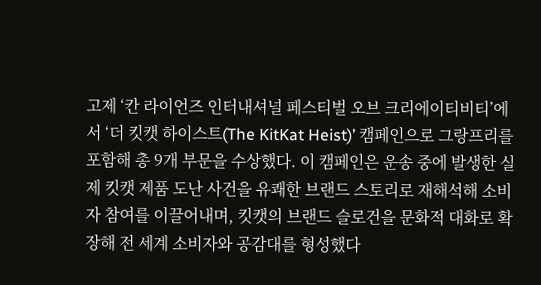고제 ‘칸 라이언즈 인터내셔널 페스티벌 오브 크리에이티비티’에서 ‘더 킷캣 하이스트(The KitKat Heist)’ 캠페인으로 그랑프리를 포함해 총 9개 부문을 수상했다. 이 캠페인은 운송 중에 발생한 실제 킷캣 제품 도난 사건을 유쾌한 브랜드 스토리로 재해석해 소비자 참여를 이끌어내며, 킷캣의 브랜드 슬로건을 문화적 대화로 확장해 전 세계 소비자와 공감대를 형성했다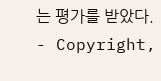는 평가를 받았다.
- Copyright,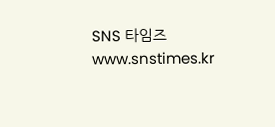SNS 타임즈 www.snstimes.kr